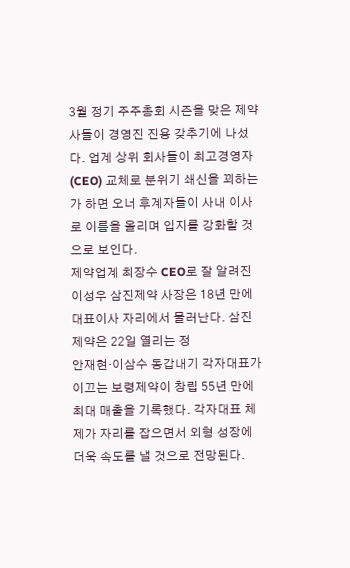3월 정기 주주총회 시즌을 맞은 제약사들이 경영진 진용 갖추기에 나섰다. 업계 상위 회사들이 최고경영자(CEO) 교체로 분위기 쇄신을 꾀하는가 하면 오너 후계자들이 사내 이사로 이름을 올리며 입지를 강화할 것으로 보인다.
제약업계 최장수 CEO로 잘 알려진 이성우 삼진제약 사장은 18년 만에 대표이사 자리에서 물러난다. 삼진제약은 22일 열리는 정
안재현·이삼수 동갑내기 각자대표가 이끄는 보령제약이 창립 55년 만에 최대 매출을 기록했다. 각자대표 체제가 자리를 잡으면서 외형 성장에 더욱 속도를 낼 것으로 전망된다.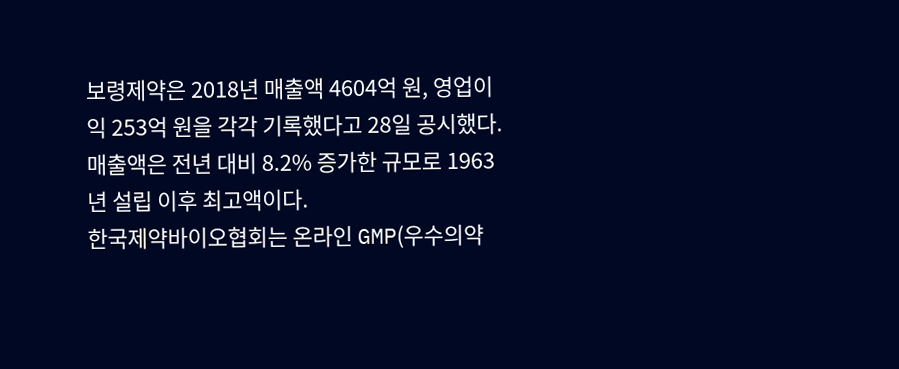보령제약은 2018년 매출액 4604억 원, 영업이익 253억 원을 각각 기록했다고 28일 공시했다. 매출액은 전년 대비 8.2% 증가한 규모로 1963년 설립 이후 최고액이다.
한국제약바이오협회는 온라인 GMP(우수의약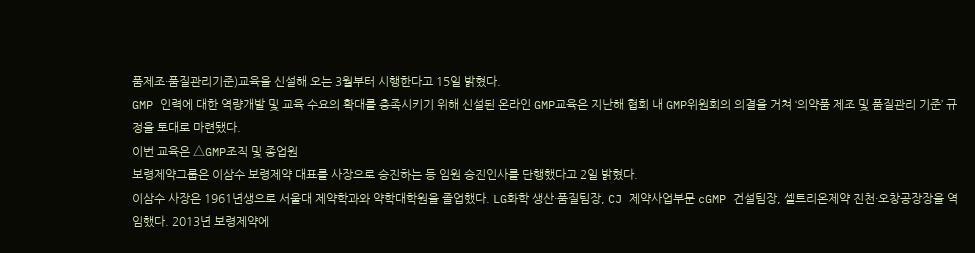품제조·품질관리기준)교육을 신설해 오는 3월부터 시행한다고 15일 밝혔다.
GMP 인력에 대한 역량개발 및 교육 수요의 확대를 충족시키기 위해 신설된 온라인 GMP교육은 지난해 협회 내 GMP위원회의 의결을 거쳐 ‘의약품 제조 및 품질관리 기준’ 규정을 토대로 마련됐다.
이번 교육은 △GMP조직 및 종업원
보령제약그룹은 이삼수 보령제약 대표를 사장으로 승진하는 등 임원 승진인사를 단행했다고 2일 밝혔다.
이삼수 사장은 1961년생으로 서울대 제약학과와 약학대학원을 졸업했다. LG화학 생산·품질팀장, CJ 제약사업부문 cGMP 건설팀장, 셀트리온제약 진천·오창공장장을 역임했다. 2013년 보령제약에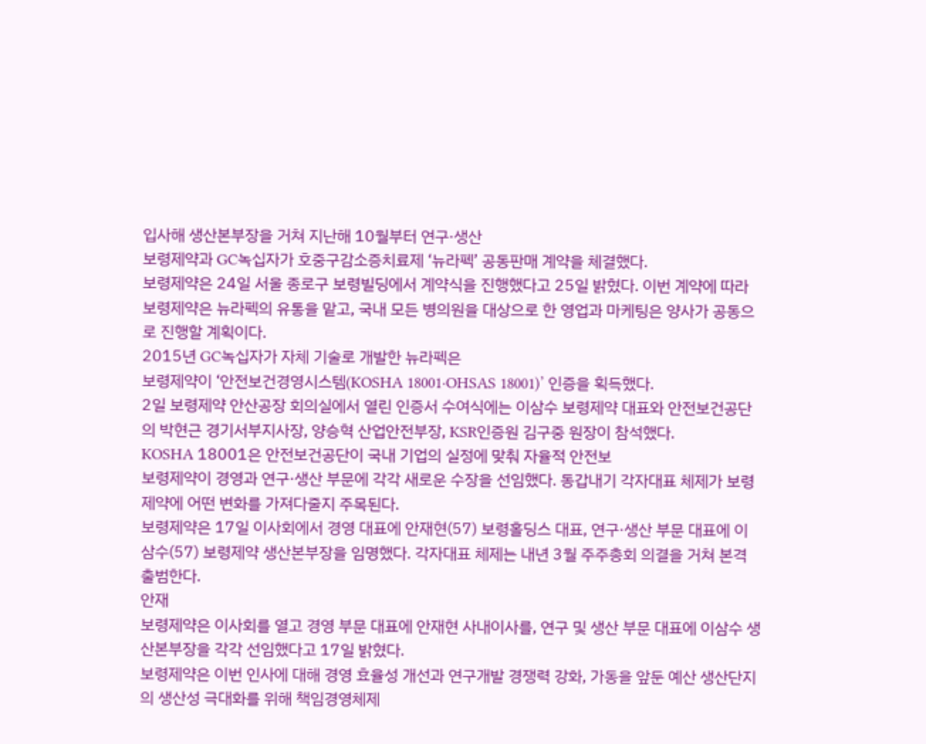입사해 생산본부장을 거쳐 지난해 10월부터 연구·생산
보령제약과 GC녹십자가 호중구감소증치료제 ‘뉴라펙’ 공동판매 계약을 체결했다.
보령제약은 24일 서울 종로구 보령빌딩에서 계약식을 진행했다고 25일 밝혔다. 이번 계약에 따라 보령제약은 뉴라펙의 유통을 맡고, 국내 모든 병의원을 대상으로 한 영업과 마케팅은 양사가 공동으로 진행할 계획이다.
2015년 GC녹십자가 자체 기술로 개발한 뉴라펙은
보령제약이 ‘안전보건경영시스템(KOSHA 18001·OHSAS 18001)’ 인증을 획득했다.
2일 보령제약 안산공장 회의실에서 열린 인증서 수여식에는 이삼수 보령제약 대표와 안전보건공단의 박현근 경기서부지사장, 양승혁 산업안전부장, KSR인증원 김구중 원장이 참석했다.
KOSHA 18001은 안전보건공단이 국내 기업의 실정에 맞춰 자율적 안전보
보령제약이 경영과 연구·생산 부문에 각각 새로운 수장을 선임했다. 동갑내기 각자대표 체제가 보령제약에 어떤 변화를 가져다줄지 주목된다.
보령제약은 17일 이사회에서 경영 대표에 안재현(57) 보령홀딩스 대표, 연구·생산 부문 대표에 이삼수(57) 보령제약 생산본부장을 임명했다. 각자대표 체제는 내년 3월 주주총회 의결을 거쳐 본격 출범한다.
안재
보령제약은 이사회를 열고 경영 부문 대표에 안재현 사내이사를, 연구 및 생산 부문 대표에 이삼수 생산본부장을 각각 선임했다고 17일 밝혔다.
보령제약은 이번 인사에 대해 경영 효율성 개선과 연구개발 경쟁력 강화, 가동을 앞둔 예산 생산단지의 생산성 극대화를 위해 책임경영체제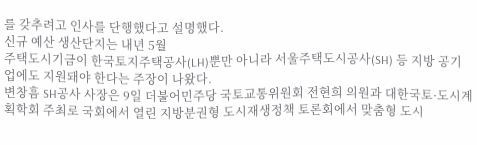를 갖추려고 인사를 단행했다고 설명했다.
신규 예산 생산단지는 내년 5월
주택도시기금이 한국토지주택공사(LH)뿐만 아니라 서울주택도시공사(SH) 등 지방 공기업에도 지원돼야 한다는 주장이 나왔다.
변창흠 SH공사 사장은 9일 더불어민주당 국토교통위원회 전현희 의원과 대한국토·도시계획학회 주최로 국회에서 열린 지방분권형 도시재생정책 토론회에서 맞춤형 도시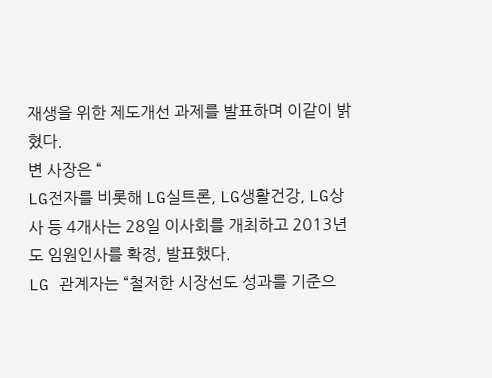재생을 위한 제도개선 과제를 발표하며 이같이 밝혔다.
변 사장은 “
LG전자를 비롯해 LG실트론, LG생활건강, LG상사 등 4개사는 28일 이사회를 개최하고 2013년도 임원인사를 확정, 발표했다.
LG 관계자는 “철저한 시장선도 성과를 기준으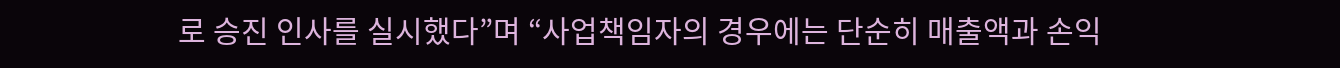로 승진 인사를 실시했다”며 “사업책임자의 경우에는 단순히 매출액과 손익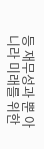등 재무성과 뿐 아니라 미래를 위한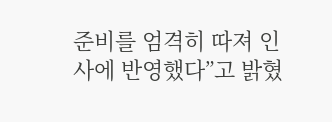준비를 엄격히 따져 인사에 반영했다”고 밝혔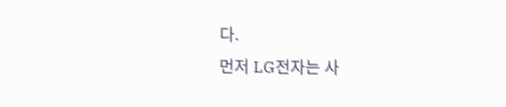다.
먼저 LG전자는 사